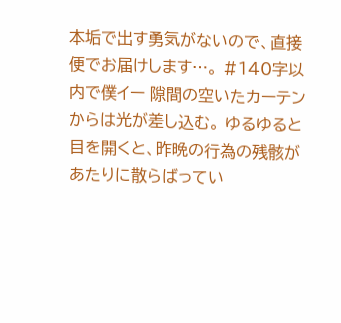本垢で出す勇気がないので、直接便でお届けします…。 #140字以内で僕イー 隙間の空いたカーテンからは光が差し込む。 ゆるゆると目を開くと、昨晩の行為の残骸があたりに散らばってい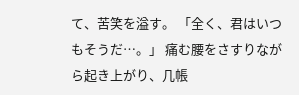て、苦笑を溢す。 「全く、君はいつもそうだ…。」 痛む腰をさすりながら起き上がり、几帳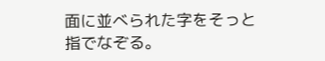面に並べられた字をそっと指でなぞる。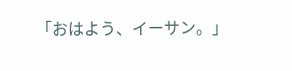「おはよう、イーサン。」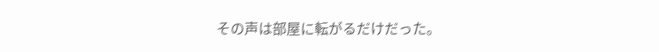その声は部屋に転がるだけだった。